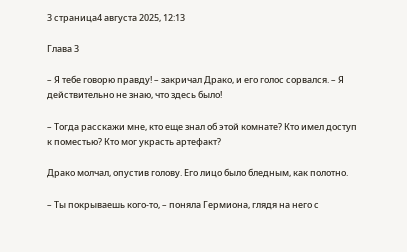3 страница4 августа 2025, 12:13

Глава 3

– Я тебе говорю правду! – закричал Драко, и его голос сорвался. – Я действительно не знаю, что здесь было!

– Тогда расскажи мне, кто еще знал об этой комнате? Кто имел доступ к поместью? Кто мог украсть артефакт?

Драко молчал, опустив голову. Его лицо было бледным, как полотно.

– Ты покрываешь кого-то, – поняла Гермиона, глядя на него с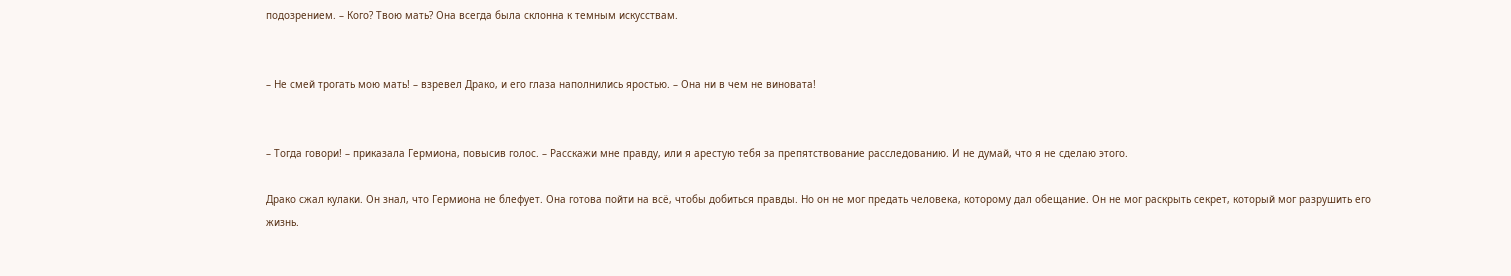подозрением. – Кого? Твою мать? Она всегда была склонна к темным искусствам.


– Не смей трогать мою мать! – взревел Драко, и его глаза наполнились яростью. – Она ни в чем не виновата!


– Тогда говори! – приказала Гермиона, повысив голос. – Расскажи мне правду, или я арестую тебя за препятствование расследованию. И не думай, что я не сделаю этого.

Драко сжал кулаки. Он знал, что Гермиона не блефует. Она готова пойти на всё, чтобы добиться правды. Но он не мог предать человека, которому дал обещание. Он не мог раскрыть секрет, который мог разрушить его жизнь.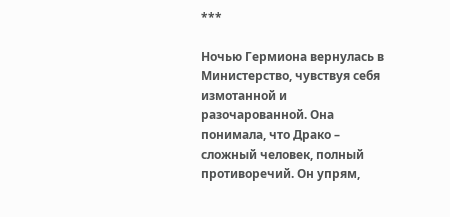***

Ночью Гермиона вернулась в Министерство, чувствуя себя измотанной и разочарованной. Она понимала, что Драко – сложный человек, полный противоречий. Он упрям,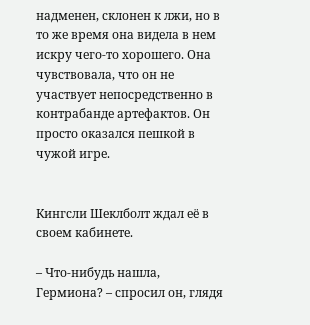надменен, склонен к лжи, но в то же время она видела в нем искру чего-то хорошего. Она чувствовала, что он не участвует непосредственно в контрабанде артефактов. Он просто оказался пешкой в чужой игре.


Кингсли Шеклболт ждал её в своем кабинете.

– Что-нибудь нашла, Гермиона? – спросил он, глядя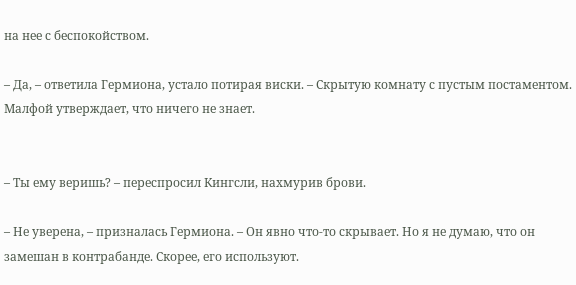на нее с беспокойством.

– Да, – ответила Гермиона, устало потирая виски. – Скрытую комнату с пустым постаментом. Малфой утверждает, что ничего не знает.


– Ты ему веришь? – переспросил Кингсли, нахмурив брови.

– Не уверена, – призналась Гермиона. – Он явно что-то скрывает. Но я не думаю, что он замешан в контрабанде. Скорее, его используют.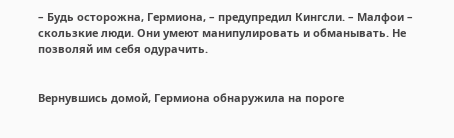– Будь осторожна, Гермиона, – предупредил Кингсли. – Малфои – скользкие люди. Они умеют манипулировать и обманывать. Не позволяй им себя одурачить.


Вернувшись домой, Гермиона обнаружила на пороге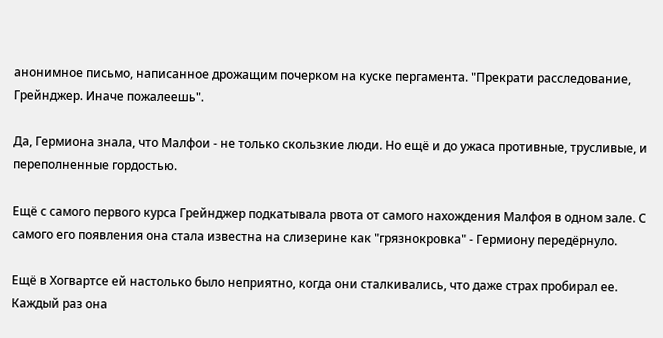анонимное письмо, написанное дрожащим почерком на куске пергамента. "Прекрати расследование, Грейнджер. Иначе пожалеешь".

Да, Гермиона знала, что Малфои - не только скользкие люди. Но ещё и до ужаса противные, трусливые, и переполненные гордостью.

Ещё с самого первого курса Грейнджер подкатывала рвота от самого нахождения Малфоя в одном зале. С самого его появления она стала известна на слизерине как "грязнокровка" - Гермиону передёрнуло.

Ещё в Хогвартсе ей настолько было неприятно, когда они сталкивались, что даже страх пробирал ее. Каждый раз она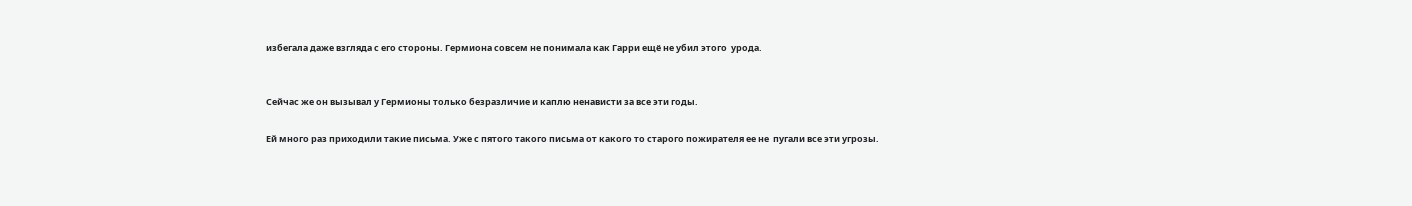избегала даже взгляда с его стороны. Гермиона совсем не понимала как Гарри ещё не убил этого  урода.


Сейчас же он вызывал у Гермионы только безразличие и каплю ненависти за все эти годы.

Ей много раз приходили такие письма. Уже с пятого такого письма от какого то старого пожирателя ее не  пугали все эти угрозы.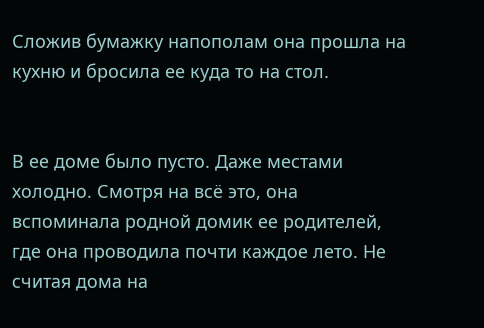Сложив бумажку напополам она прошла на кухню и бросила ее куда то на стол.


В ее доме было пусто. Даже местами холодно. Смотря на всё это, она вспоминала родной домик ее родителей, где она проводила почти каждое лето. Не считая дома на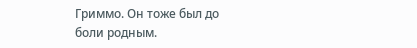Гриммо. Он тоже был до боли родным.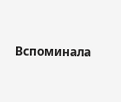Вспоминала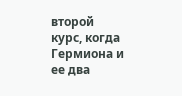второй курс, когда Гермиона и ее два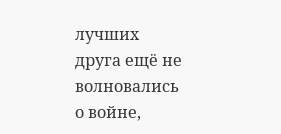лучших друга ещё не волновались о войне,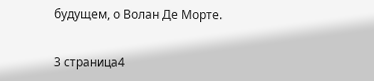будущем, о Волан Де Морте.


3 страница4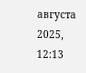августа 2025, 12:13